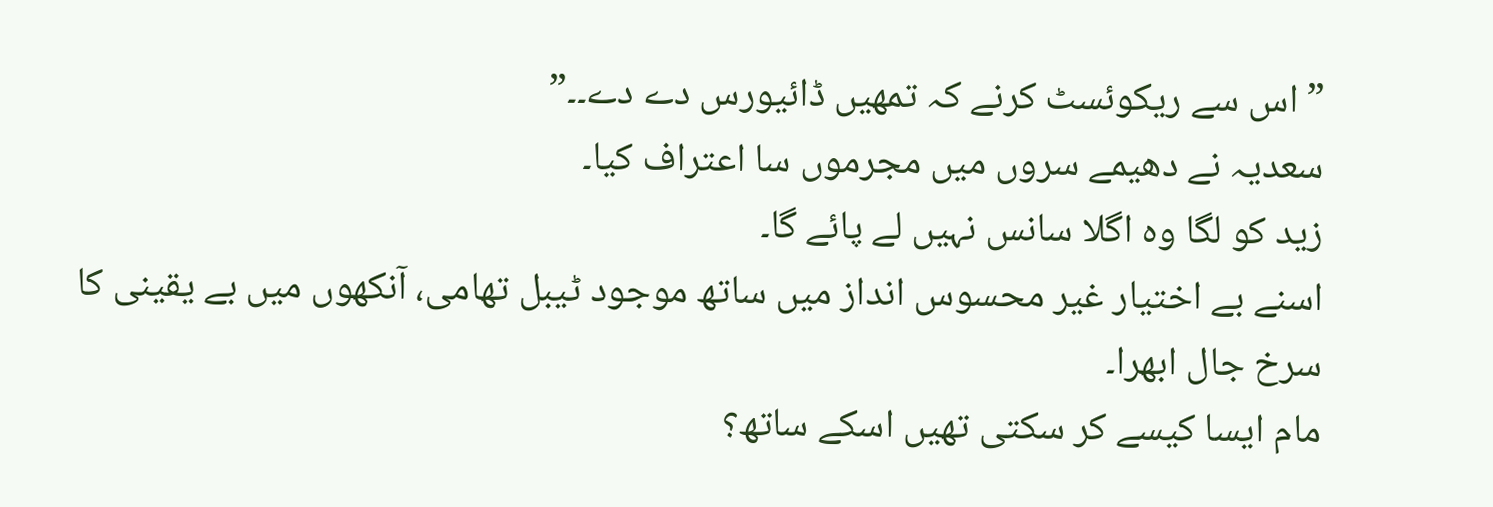” اس سے ریکوئسٹ کرنے کہ تمھیں ڈائیورس دے دے۔۔”
سعدیہ نے دھیمے سروں میں مجرموں سا اعتراف کیا۔
زید کو لگا وہ اگلا سانس نہیں لے پائے گا۔
اسنے بے اختیار غیر محسوس انداز میں ساتھ موجود ٹیبل تھامی، آنکھوں میں بے یقینی کا سرخ جال ابھرا۔
مام ایسا کیسے کر سکتی تھیں اسکے ساتھ؟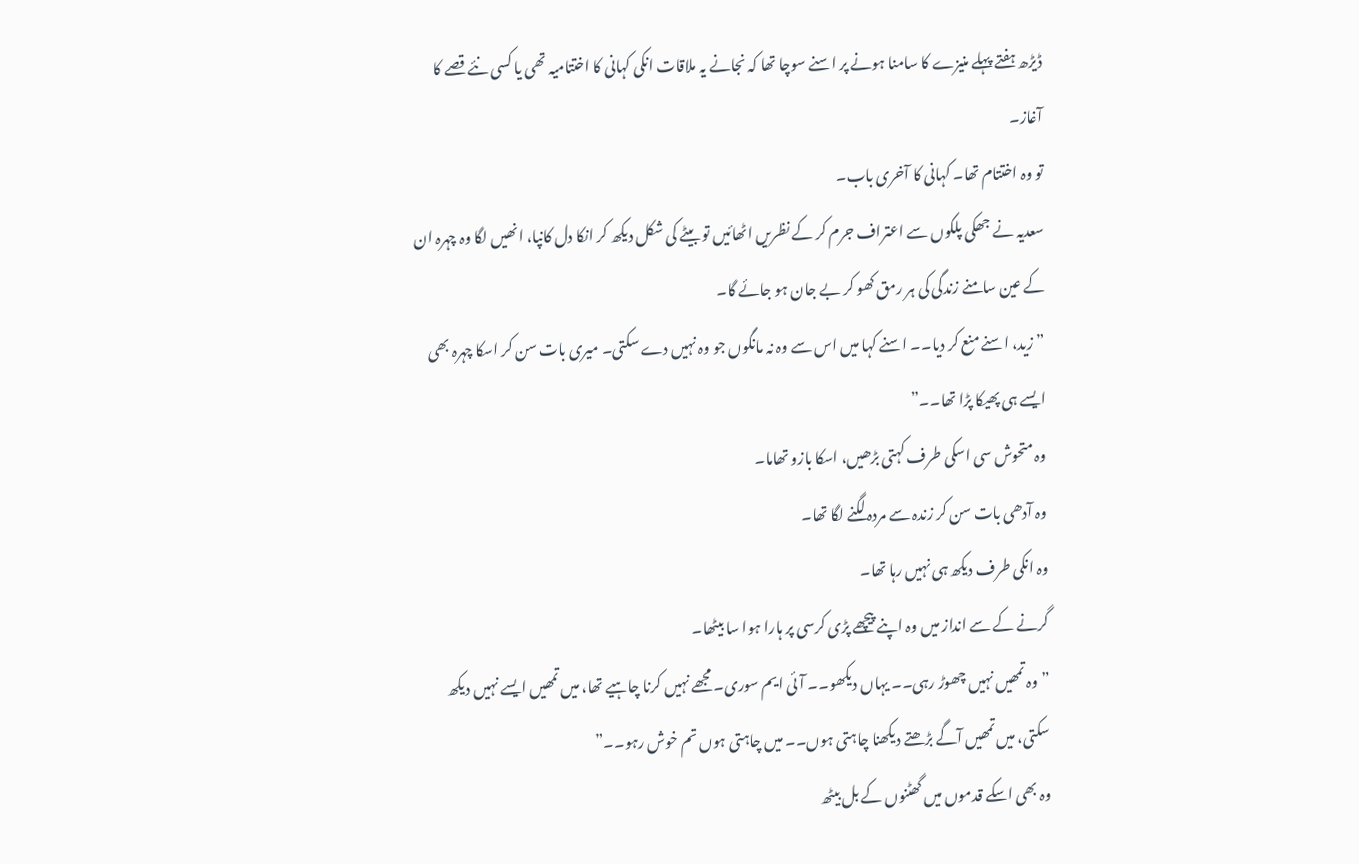ڈیڑھ ہفتے پہلے منیزے کا سامنا ہونے پر اسنے سوچا تھا کہ نجانے یہ ملاقات انکی کہانی کا اختتامیہ تھی یا کسی نئے قصے کا آغاز۔
تو وہ اختتام تھا۔ کہانی کا آخری باب۔
سعدیہ نے جھکی پلکوں سے اعتراف جرم کر کے نظریں اٹھائیں تو بیٹے کی شکل دیکھ کر انکا دل کانپا، انھیں لگا وہ چہرہ ان کے عین سامنے زندگی کی ہر رمق کھو کر بے جان ہو جائے گا۔
” زید، اسنے منع کر دیا۔۔ اسنے کہا میں اس سے وہ نہ مانگوں جو وہ نہیں دے سکتی۔ میری بات سن کر اسکا چہرہ بھی ایسے ہی پھیکا پڑا تھا۔۔”
وہ متحوش سی اسکی طرف کہتی بڑھیں، اسکا بازو تھاما۔
وہ آدھی بات سن کر زندہ سے مردہ لگنے لگا تھا۔
وہ انکی طرف دیکھ ہی نہیں رہا تھا۔
گرنے کے سے انداز میں وہ اپنے پیچھے پڑی کرسی پر ہارا ہوا سا بیٹھا۔
” وہ تمھیں نہیں چھوڑ رہی۔۔ یہاں دیکھو۔۔ آئی ایم سوری۔ مجھے نہیں کرنا چاہیے تھا، میں تمھیں ایسے نہیں دیکھ سکتی، میں تمھیں آگے بڑھتے دیکھنا چاہتی ہوں۔۔ میں چاہتی ہوں تم خوش رہو۔۔”
وہ بھی اسکے قدموں میں گھٹنوں کے بل بیٹھ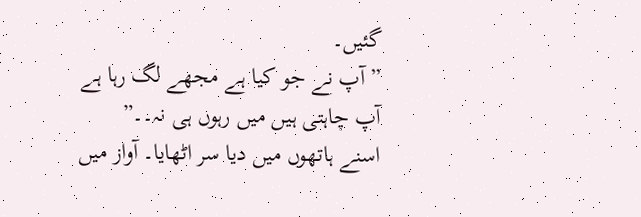گئیں۔
” آپ نے جو کیا ہے مجھے لگ رہا ہے آپ چاہتی ہیں میں رہوں ہی نہ۔۔”
اسنے ہاتھوں میں دیا سر اٹھایا۔ آواز میں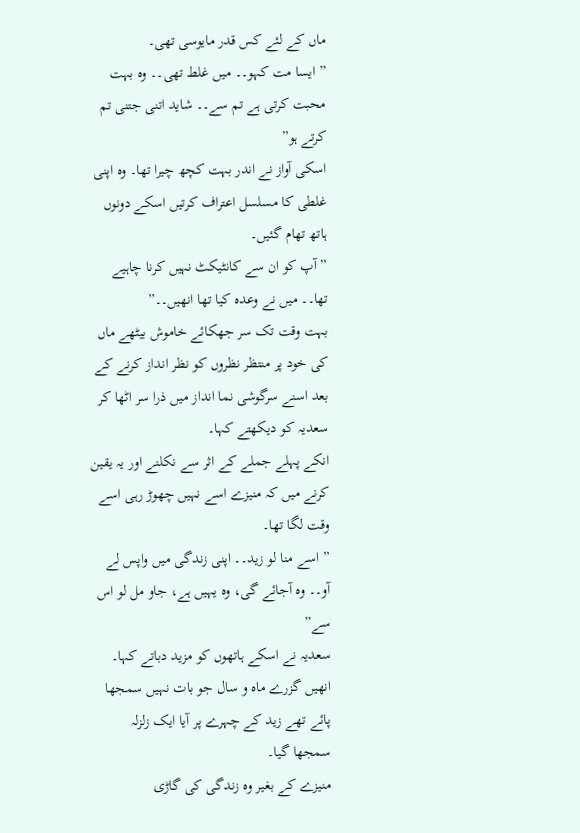ماں کے لئے کس قدر مایوسی تھی۔
” ایسا مت کہو۔۔ میں غلط تھی۔۔ وہ بہت محبت کرتی ہے تم سے۔۔ شاید اتنی جتنی تم کرتے ہو”
اسکی آواز نے اندر بہت کچھ چیرا تھا۔ وہ اپنی غلطی کا مسلسل اعتراف کرتیں اسکے دونوں ہاتھ تھام گئیں۔
” آپ کو ان سے کانٹیکٹ نہیں کرنا چاہیے تھا۔۔ میں نے وعدہ کیا تھا انھیں۔۔”
بہت وقت تک سر جھکائے خاموش بیٹھے ماں کی خود پر منتظر نظروں کو نظر انداز کرنے کے بعد اسنے سرگوشی نما انداز میں ذرا سر اٹھا کر سعدیہ کو دیکھتے کہا۔
انکے پہلے جملے کے اثر سے نکلنے اور یہ یقین کرنے میں کہ منیزے اسے نہیں چھوڑ رہی اسے وقت لگا تھا۔
” اسے منا لو زید۔۔ اپنی زندگی میں واپس لے آو۔۔ وہ آجائے گی، وہ یہیں ہے، جاو مل لو اس سے”
سعدیہ نے اسکے ہاتھوں کو مزید دباتے کہا۔
انھیں گزرے ماہ و سال جو بات نہیں سمجھا پائے تھے زید کے چہرے پر آیا ایک زلزلہ سمجھا گیا۔
منیزے کے بغیر وہ زندگی کی گاڑی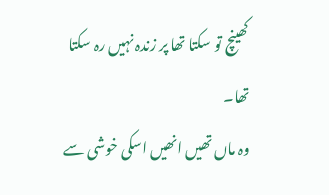کھینچ تو سکتا تھا پر زندہ نہیں رہ سکتا تھا۔
وہ ماں تھیں انھیں اسکی خوشی سے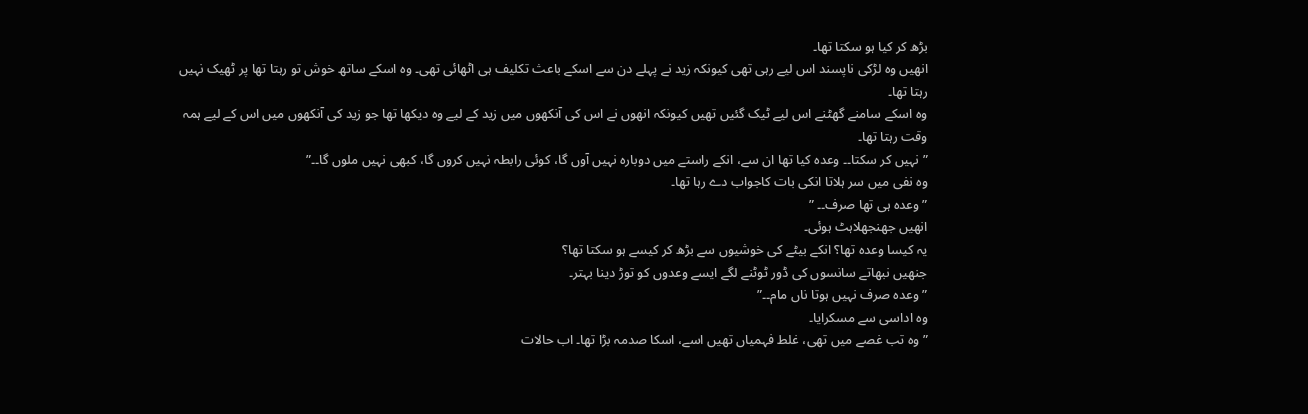بڑھ کر کیا ہو سکتا تھا۔
انھیں وہ لڑکی ناپسند اس لیے رہی تھی کیونکہ زید نے پہلے دن سے اسکے باعث تکلیف ہی اٹھائی تھی۔ وہ اسکے ساتھ خوش تو رہتا تھا پر ٹھیک نہیں رہتا تھا۔
وہ اسکے سامنے گھٹنے اس لیے ٹیک گئیں تھیں کیونکہ انھوں نے اس کی آنکھوں میں زید کے لیے وہ دیکھا تھا جو زید کی آنکھوں میں اس کے لیے ہمہ وقت رہتا تھا۔
” نہیں کر سکتا۔۔ وعدہ کیا تھا ان سے، انکے راستے میں دوبارہ نہیں آوں گا، کوئی رابطہ نہیں کروں گا، کبھی نہیں ملوں گا۔۔”
وہ نفی میں سر ہلاتا انکی بات کاجواب دے رہا تھا۔
” وعدہ ہی تھا صرف۔۔ ”
انھیں جھنجھلاہٹ ہوئی۔
یہ کیسا وعدہ تھا؟ انکے بیٹے کی خوشیوں سے بڑھ کر کیسے ہو سکتا تھا؟
جنھیں نبھاتے سانسوں کی ڈور ٹوٹنے لگے ایسے وعدوں کو توڑ دینا بہتر۔
” وعدہ صرف نہیں ہوتا ناں مام۔۔”
وہ اداسی سے مسکرایا۔
” وہ تب غصے میں تھی، غلط فہمیاں تھیں اسے، اسکا صدمہ بڑا تھا۔ اب حالات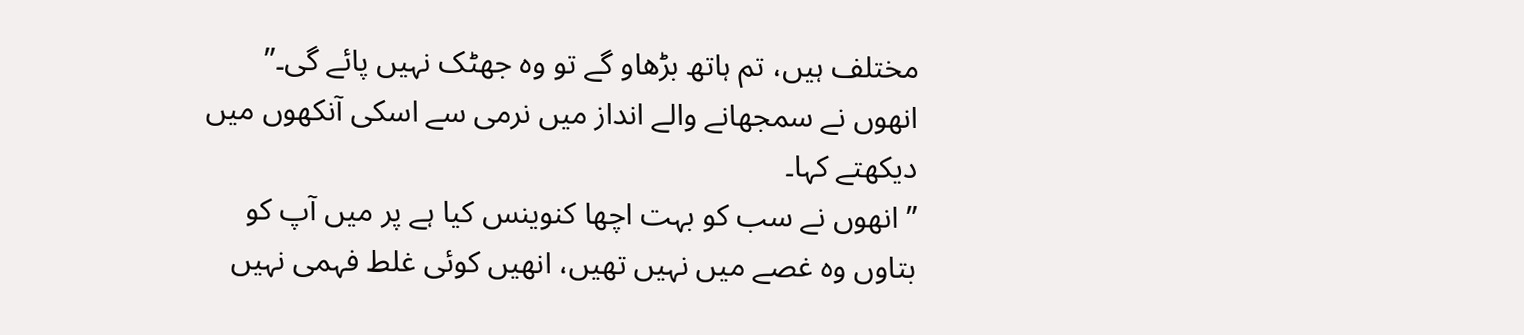مختلف ہیں، تم ہاتھ بڑھاو گے تو وہ جھٹک نہیں پائے گی۔”
انھوں نے سمجھانے والے انداز میں نرمی سے اسکی آنکھوں میں دیکھتے کہا۔
” انھوں نے سب کو بہت اچھا کنوینس کیا ہے پر میں آپ کو بتاوں وہ غصے میں نہیں تھیں، انھیں کوئی غلط فہمی نہیں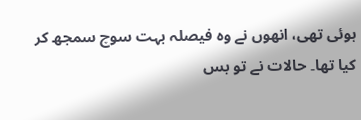ہوئی تھی، انھوں نے وہ فیصلہ بہت سوچ سمجھ کر کیا تھا۔ حالات نے تو بس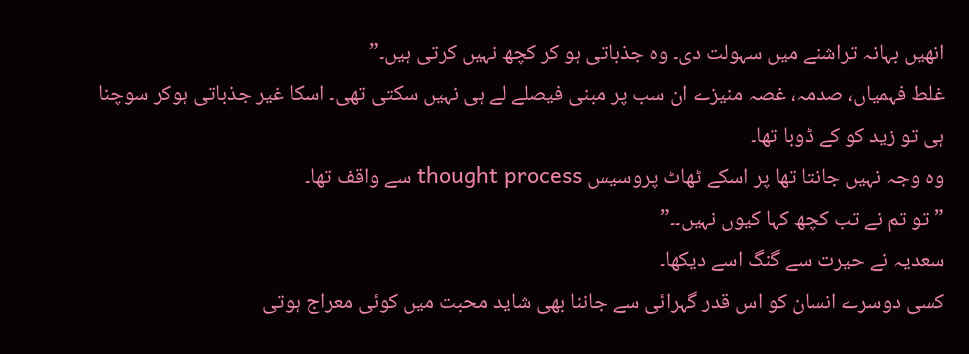انھیں بہانہ تراشنے میں سہولت دی۔ وہ جذباتی ہو کر کچھ نہیں کرتی ہیں۔”
غلط فہمیاں، صدمہ، غصہ منیزے ان سب پر مبنی فیصلے لے ہی نہیں سکتی تھی۔ اسکا غیر جذباتی ہوکر سوچنا ہی تو زید کو کے ڈوبا تھا۔
وہ وجہ نہیں جانتا تھا پر اسکے ٹھاٹ پروسیس thought process سے واقف تھا۔
” تو تم نے تب کچھ کہا کیوں نہیں۔۔”
سعدیہ نے حیرت سے گنگ اسے دیکھا۔
کسی دوسرے انسان کو اس قدر گہرائی سے جاننا بھی شاید محبت میں کوئی معراج ہوتی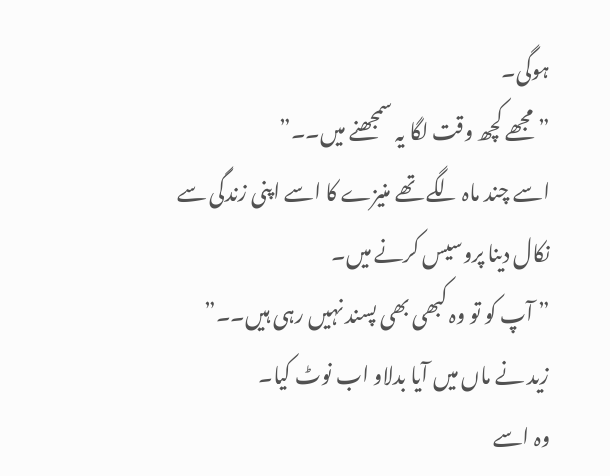ہوگی۔
” مجھے کچھ وقت لگا یہ سمجھنے میں۔۔”
اسے چند ماہ لگے تھے منیزے کا اسے اپنی زندگی سے نکال دینا پروسیس کرنے میں۔
” آپ کو تو وہ کبھی بھی پسند نہیں رہی ہیں۔۔”
زید نے ماں میں آیا بدلاو اب نوٹ کیا۔
وہ اسے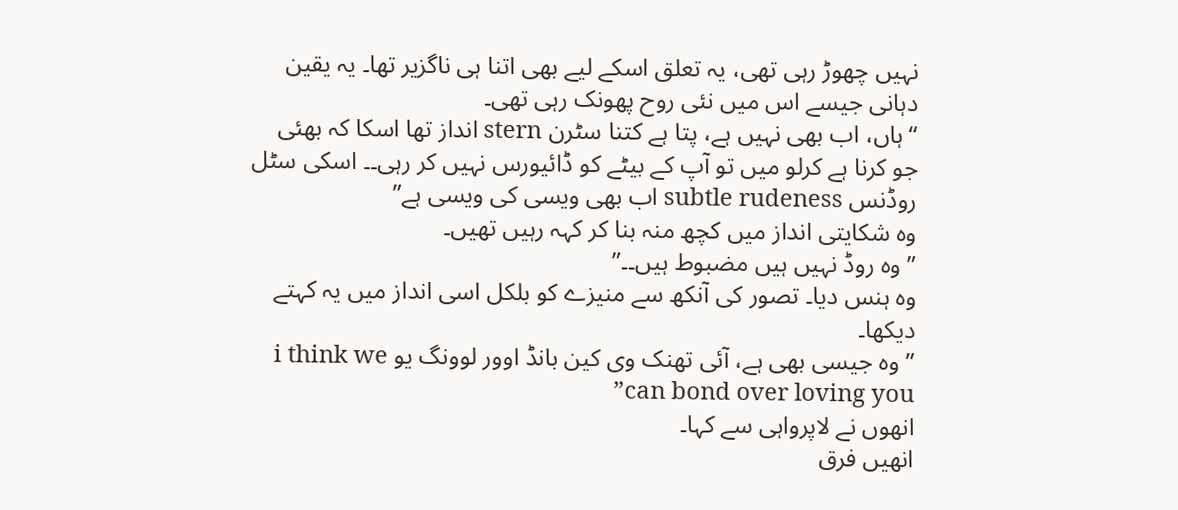نہیں چھوڑ رہی تھی، یہ تعلق اسکے لیے بھی اتنا ہی ناگزیر تھا۔ یہ یقین دہانی جیسے اس میں نئی روح پھونک رہی تھی۔
“ہاں، اب بھی نہیں ہے، پتا ہے کتنا سٹرن stern انداز تھا اسکا کہ بھئی جو کرنا ہے کرلو میں تو آپ کے بیٹے کو ڈائیورس نہیں کر رہی۔۔ اسکی سٹل روڈنس subtle rudeness اب بھی ویسی کی ویسی ہے”
وہ شکایتی انداز میں کچھ منہ بنا کر کہہ رہیں تھیں۔
” وہ روڈ نہیں ہیں مضبوط ہیں۔۔”
وہ ہنس دیا۔ تصور کی آنکھ سے منیزے کو بلکل اسی انداز میں یہ کہتے دیکھا۔
” وہ جیسی بھی ہے، آئی تھنک وی کین بانڈ اوور لوونگ یو i think we can bond over loving you”
انھوں نے لاپرواہی سے کہا۔
انھیں فرق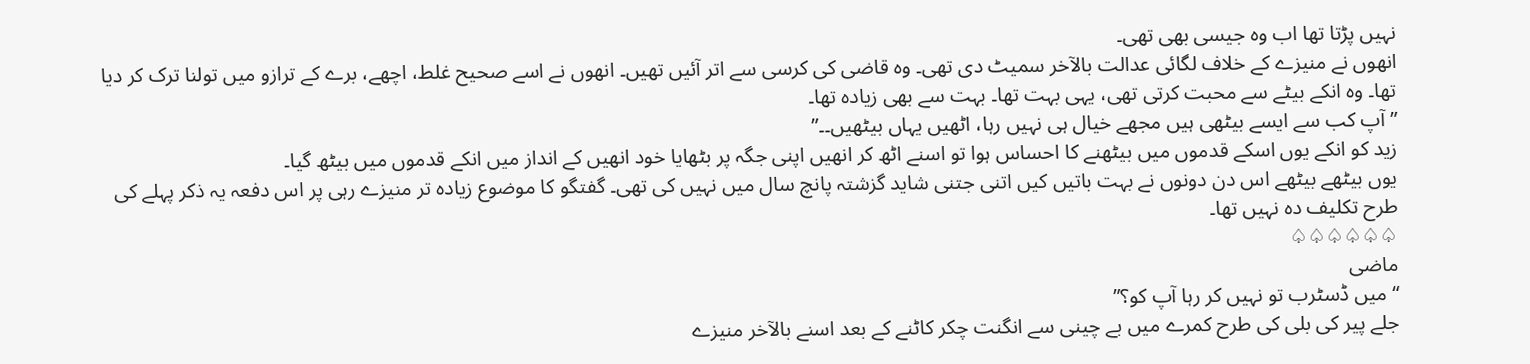نہیں پڑتا تھا اب وہ جیسی بھی تھی۔
انھوں نے منیزے کے خلاف لگائی عدالت بالآخر سمیٹ دی تھی۔ وہ قاضی کی کرسی سے اتر آئیں تھیں۔ انھوں نے اسے صحیح غلط، اچھے، برے کے ترازو میں تولنا ترک کر دیا تھا۔ وہ انکے بیٹے سے محبت کرتی تھی، یہی بہت تھا۔ بہت سے بھی زیادہ تھا۔
” آپ کب سے ایسے بیٹھی ہیں مجھے خیال ہی نہیں رہا، اٹھیں یہاں بیٹھیں۔۔”
زید کو انکے یوں اسکے قدموں میں بیٹھنے کا احساس ہوا تو اسنے اٹھ کر انھیں اپنی جگہ پر بٹھایا خود انھیں کے انداز میں انکے قدموں میں بیٹھ گیا۔
یوں بیٹھے بیٹھے اس دن دونوں نے بہت باتیں کیں اتنی جتنی شاید گزشتہ پانچ سال میں نہیں کی تھی۔ گفتگو کا موضوع زیادہ تر منیزے رہی پر اس دفعہ یہ ذکر پہلے کی طرح تکلیف دہ نہیں تھا۔
♤♤♤♤♤♤
ماضی
“میں ڈسٹرب تو نہیں کر رہا آپ کو؟”
جلے پیر کی بلی کی طرح کمرے میں بے چینی سے انگنت چکر کاٹنے کے بعد اسنے بالآخر منیزے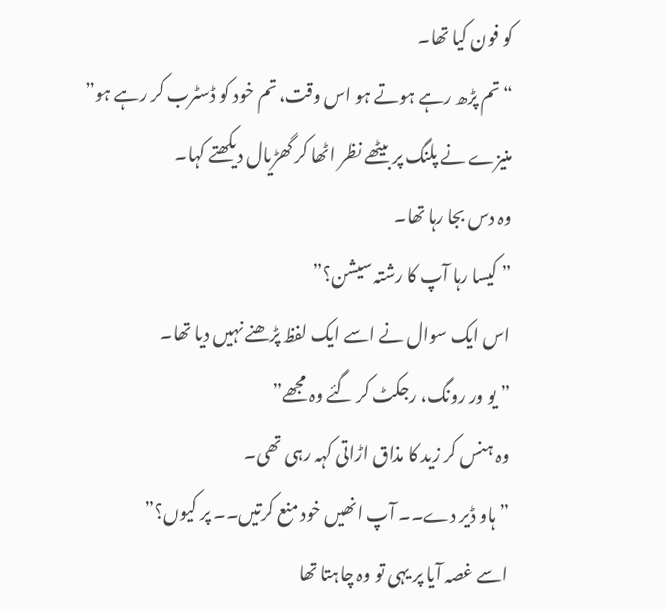کو فون کیا تھا۔
“تم پڑھ رہے ہوتے ہو اس وقت، تم خود کو ڈسٹرب کر رہے ہو”
منیزے نے پلنگ پر بیٹھے نظر اٹھا کر گھڑیال دیکھتے کہا۔
وہ دس بجا رہا تھا۔
” کیسا رہا آپ کا رشتہ سیشن؟”
اس ایک سوال نے اسے ایک لفظ پڑھنے نہیں دیا تھا۔
” یو ور رونگ، رجکٹ کر گئے وہ مجھے”
وہ ہنس کر زید کا مذاق اڑاتی کہہ رہی تھی۔
” ہاو ڈیر دے۔۔ آپ انھیں خود منع کرتیں۔۔ پر کیوں؟”
اسے غصہ آیا پر یہی تو وہ چاہتا تھا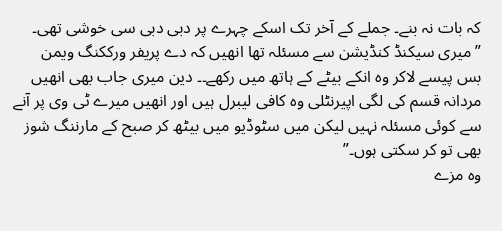کہ بات نہ بنے۔ جملے کے آخر تک اسکے چہرے پر دبی دبی سی خوشی تھی۔
” میری سیکنڈ کنڈیشن سے مسئلہ تھا انھیں کہ دے پریفر ورککنگ ویمن بس پیسے لاکر وہ انکے بیٹے کے ہاتھ میں رکھے۔۔ دین میری جاب بھی انھیں مردانہ قسم کی لگی اپیرنٹلی وہ کافی لیبرل ہیں اور انھیں میرے ٹی وی پر آنے سے کوئی مسئلہ نہیں لیکن میں سٹوڈیو میں بیٹھ کر صبح کے مارننگ شوز بھی تو کر سکتی ہوں۔”
وہ مزے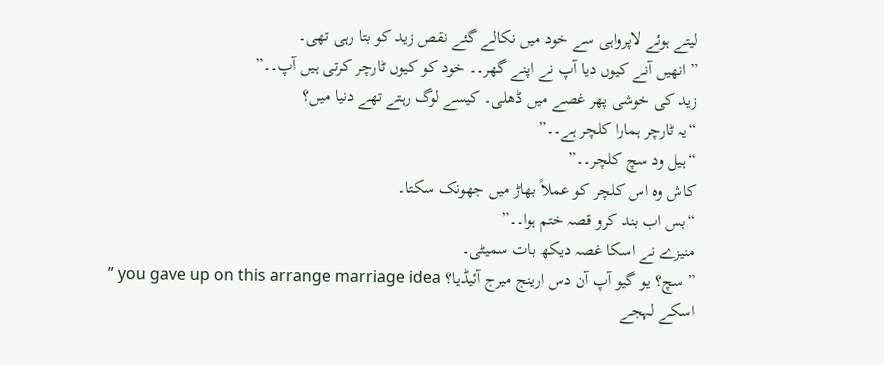لیتے ہوئے لاپرواہی سے خود میں نکالے گئے نقص زید کو بتا رہی تھی۔
” انھیں آنے کیوں دیا آپ نے اپنے گھر۔۔ خود کو کیوں ٹارچر کرتی ہیں آپ۔۔”
زید کی خوشی پھر غصے میں ڈھلی۔ کیسے لوگ رہتے تھے دنیا میں؟
“یہ ٹارچر ہمارا کلچر ہے۔۔”
“ہیل ود سچ کلچر۔۔”
کاش وہ اس کلچر کو عملاً بھاڑ میں جھونک سکتا۔
“بس اب بند کرو قصہ ختم ہوا۔۔”
منیزے نے اسکا غصہ دیکھ بات سمیٹی۔
” سچ؟ یو گیو آپ آن دس ارینج میرج آئیڈیا؟ you gave up on this arrange marriage idea ”
اسکے لہجے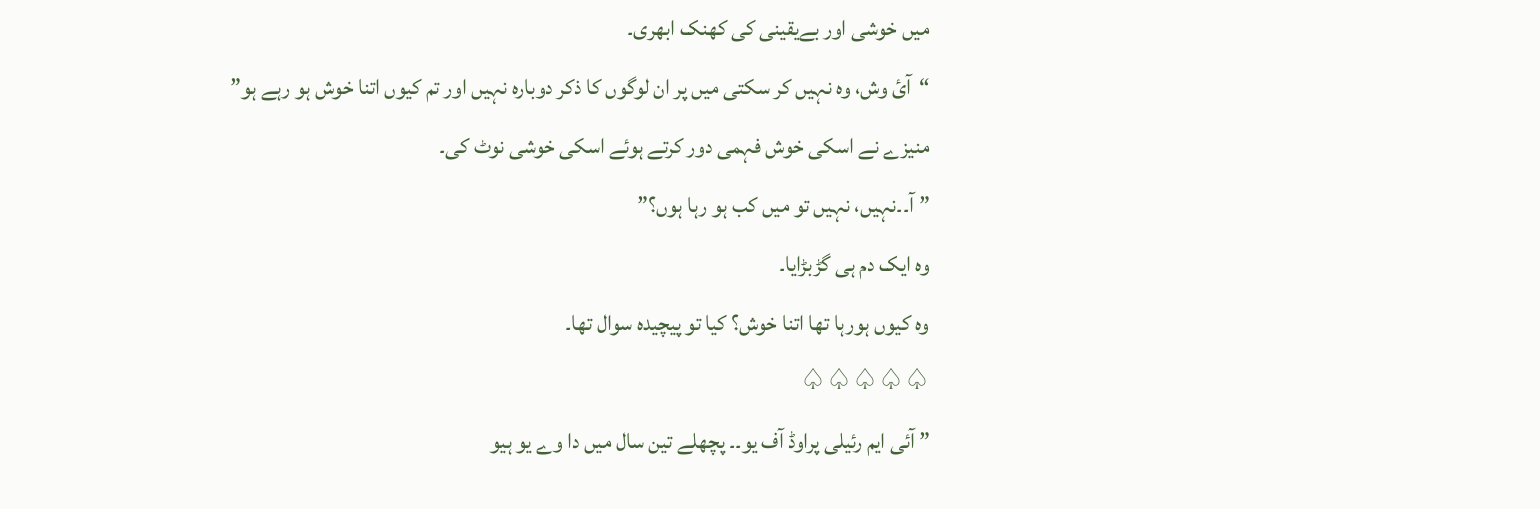میں خوشی اور بےیقینی کی کھنک ابھری۔
“آئ وش، وہ نہیں کر سکتی میں پر ان لوگوں کا ذکر دوبارہ نہیں اور تم کیوں اتنا خوش ہو رہے ہو”
منیزے نے اسکی خوش فہمی دور کرتے ہوئے اسکی خوشی نوٹ کی۔
” آ۔۔نہیں، نہیں تو میں کب ہو رہا ہوں؟”
وہ ایک دم ہی گڑبڑایا۔
وہ کیوں ہورہا تھا اتنا خوش؟ کیا تو پیچیدہ سوال تھا۔
♤♤♤♤♤
” آئی ایم رئیلی پراوڈ آف یو۔۔ پچھلے تین سال میں دا وے یو ہیو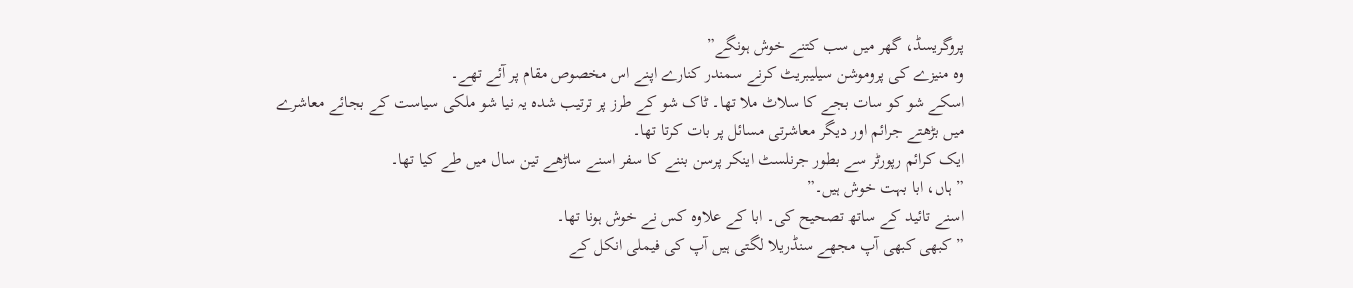پروگریسڈ، گھر میں سب کتنے خوش ہونگے”
وہ منیزے کی پروموشن سیلیبریٹ کرنے سمندر کنارے اپنے اس مخصوص مقام پر آئے تھے۔
اسکے شو کو سات بجے کا سلاٹ ملا تھا۔ ٹاک شو کے طرز پر ترتیب شدہ یہ نیا شو ملکی سیاست کے بجائے معاشرے میں بڑھتے جرائم اور دیگر معاشرتی مسائل پر بات کرتا تھا۔
ایک کرائم رپورٹر سے بطور جرنلسٹ اینکر پرسن بننے کا سفر اسنے ساڑھے تین سال میں طے کیا تھا۔
” ہاں، ابا بہت خوش ہیں۔”
اسنے تائید کے ساتھ تصحیح کی۔ ابا کے علاوہ کس نے خوش ہونا تھا۔
” کبھی کبھی آپ مجھے سنڈریلا لگتی ہیں آپ کی فیملی انکل کے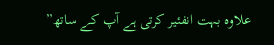علاوہ بہت انفئیر کرتی ہے آپ کے ساتھ”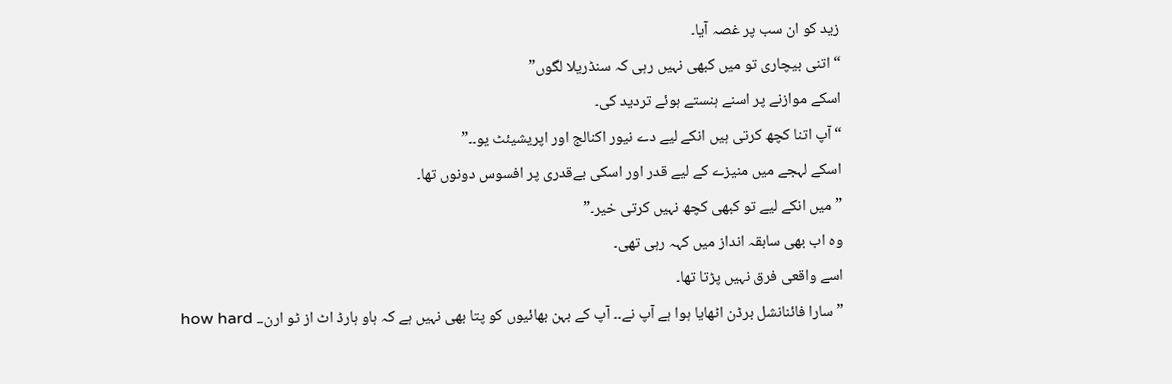زید کو ان سب پر غصہ آیا۔
“اتنی بیچاری تو میں کبھی نہیں رہی کہ سنڈریلا لگوں”
اسکے موازنے پر اسنے ہنستے ہوئے تردید کی۔
“آپ اتنا کچھ کرتی ہیں انکے لیے دے نیور اکنالج اور اپریشیئٹ یو۔۔”
اسکے لہجے میں منیزے کے لیے قدر اور اسکی بےقدری پر افسوس دونوں تھا۔
” میں انکے لیے تو کبھی کچھ نہیں کرتی خیر۔”
وہ اب بھی سابقہ انداز میں کہہ رہی تھی۔
اسے واقعی فرق نہیں پڑتا تھا۔
” سارا فائنانشل برڈن اٹھایا ہوا ہے آپ نے۔۔ آپ کے بہن بھائیوں کو پتا بھی نہیں ہے کہ ہاو ہارڈ اٹ از ٹو ارن۔۔ how hard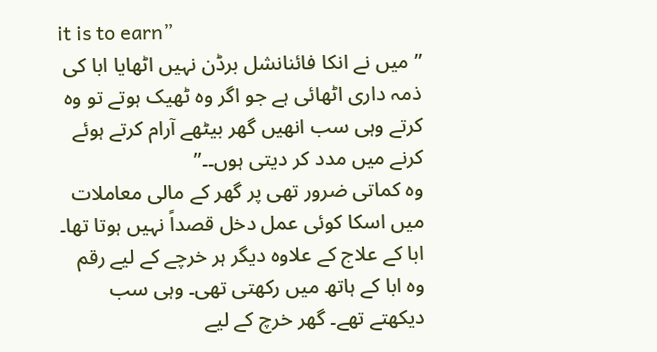it is to earn”
” میں نے انکا فائنانشل برڈن نہیں اٹھایا ابا کی ذمہ داری اٹھائی ہے جو اگر وہ ٹھیک ہوتے تو وہ کرتے وہی سب انھیں گھر بیٹھے آرام کرتے ہوئے کرنے میں مدد کر دیتی ہوں۔۔”
وہ کماتی ضرور تھی پر گھر کے مالی معاملات میں اسکا کوئی عمل دخل قصداً نہیں ہوتا تھا۔ ابا کے علاج کے علاوہ دیگر ہر خرچے کے لیے رقم وہ ابا کے ہاتھ میں رکھتی تھی۔ وہی سب دیکھتے تھے۔ گھر خرچ کے لیے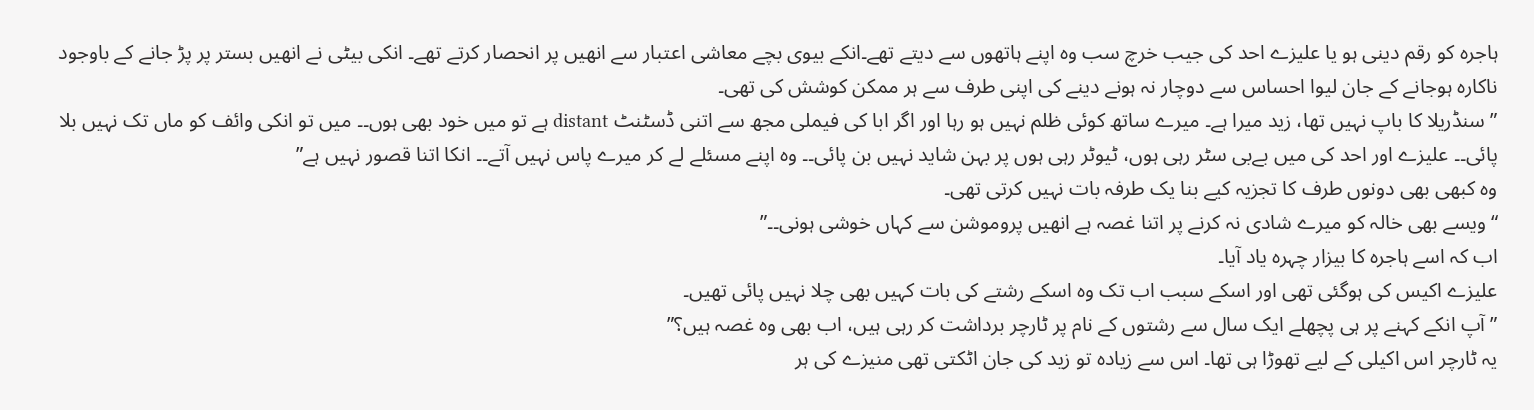ہاجرہ کو رقم دینی ہو یا علیزے احد کی جیب خرچ سب وہ اپنے ہاتھوں سے دیتے تھے۔انکے بیوی بچے معاشی اعتبار سے انھیں پر انحصار کرتے تھے۔ انکی بیٹی نے انھیں بستر پر پڑ جانے کے باوجود ناکارہ ہوجانے کے جان لیوا احساس سے دوچار نہ ہونے دینے کی اپنی طرف سے ہر ممکن کوشش کی تھی۔
” سنڈریلا کا باپ نہیں تھا، زید میرا ہے۔ میرے ساتھ کوئی ظلم نہیں ہو رہا اور اگر ابا کی فیملی مجھ سے اتنی ڈسٹنٹ distant ہے تو میں خود بھی ہوں۔۔ میں تو انکی وائف کو ماں تک نہیں بلا پائی۔۔ علیزے اور احد کی میں بےبی سٹر رہی ہوں، ٹیوٹر رہی ہوں پر بہن شاید نہیں بن پائی۔۔ وہ اپنے مسئلے لے کر میرے پاس نہیں آتے۔۔ انکا اتنا قصور نہیں ہے”
وہ کبھی بھی دونوں طرف کا تجزیہ کیے بنا یک طرفہ بات نہیں کرتی تھی۔
“ویسے بھی خالہ کو میرے شادی نہ کرنے پر اتنا غصہ ہے انھیں پروموشن سے کہاں خوشی ہونی۔۔”
اب کہ اسے ہاجرہ کا بیزار چہرہ یاد آیا۔
علیزے اکیس کی ہوگئی تھی اور اسکے سبب اب تک وہ اسکے رشتے کی بات کہیں بھی چلا نہیں پائی تھیں۔
” آپ انکے کہنے پر ہی پچھلے ایک سال سے رشتوں کے نام پر ٹارچر برداشت کر رہی ہیں، اب بھی وہ غصہ ہیں؟”
یہ ٹارچر اس اکیلی کے لیے تھوڑا ہی تھا۔ اس سے زیادہ تو زید کی جان اٹکتی تھی منیزے کی ہر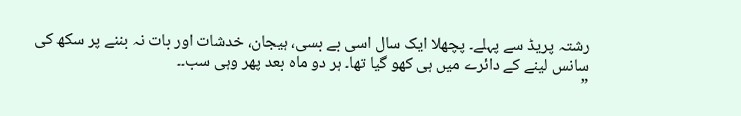رشتہ پریڈ سے پہلے۔ پچھلا ایک سال اسی بے بسی، ہیجان، خدشات اور بات نہ بننے پر سکھ کی سانس لینے کے دائرے میں ہی کھو گیا تھا۔ ہر دو ماہ بعد پھر وہی سب۔۔
”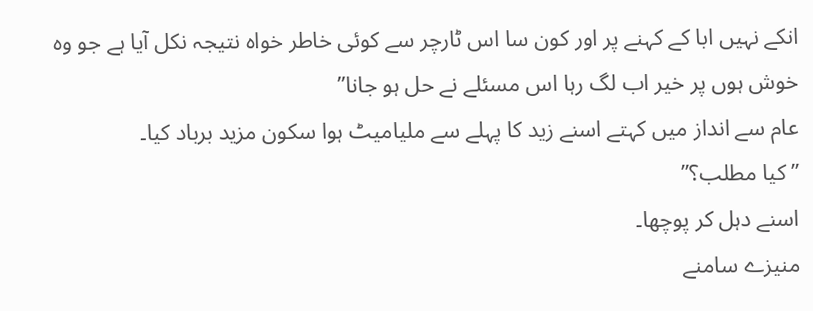انکے نہیں ابا کے کہنے پر اور کون سا اس ٹارچر سے کوئی خاطر خواہ نتیجہ نکل آیا ہے جو وہ خوش ہوں پر خیر اب لگ رہا اس مسئلے نے حل ہو جانا”
عام سے انداز میں کہتے اسنے زید کا پہلے سے ملیامیٹ ہوا سکون مزید برباد کیا۔
” کیا مطلب؟”
اسنے دہل کر پوچھا۔
منیزے سامنے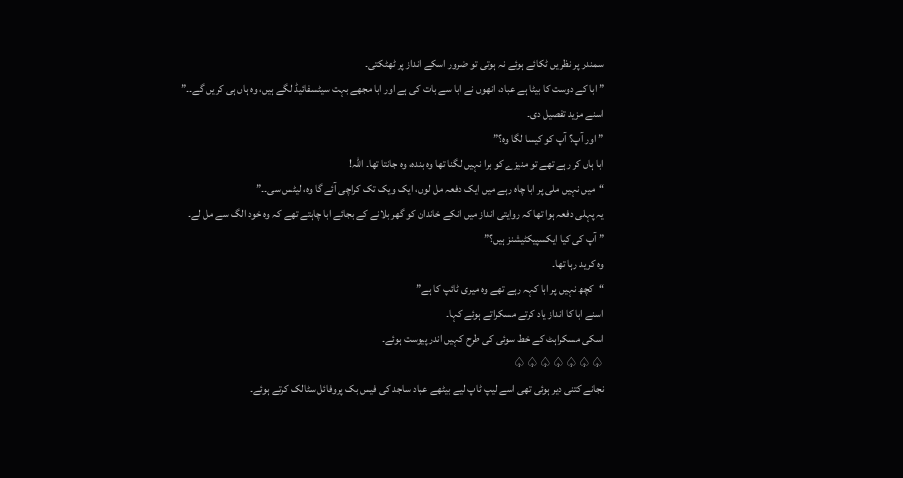سمندر پر نظریں ٹکائے ہوئے نہ ہوتی تو ضرور اسکے انداز پر ٹھٹکتی۔
” ابا کے دوست کا بیٹا ہے عباد، انھوں نے ابا سے بات کی ہے اور ابا مجھے بہت سیٹسفائیڈ لگے ہیں، وہ ہاں ہی کریں گے۔۔”
اسنے مزید تفصیل دی۔
” اور آپ؟ آپ کو کیسا لگا وہ؟”
ابا ہاں کر رہے تھے تو منیزے کو برا نہیں لگنا تھا وہ بندہ، وہ جانتا تھا۔ اللہ!
“میں نہیں ملی پر ابا چاہ رہے میں ایک دفعہ مل لوں، ایک ویک تک کراچی آئے گا وہ، لیٹس سی۔۔”
یہ پہلی دفعہ ہوا تھا کہ روایتی انداز میں انکے خاندان کو گھر بلانے کے بجائے ابا چاہتے تھے کہ وہ خود الگ سے مل لے۔
” آپ کی کیا ایکسپیکٹیشنز ہیں؟”
وہ کرید رہا تھا۔
“کچھ نہیں پر ابا کہہ رہے تھے وہ میری ٹائپ کا ہے”
اسنے ابا کا انداز یاد کرتے مسکراتے ہوئے کہا۔
اسکی مسکراہٹ کے خط سوئی کی طرح کہیں اندر پیوست ہوئے۔
♤♤♤♤♤♤♤
نجانے کتنی دیر ہوئی تھی اسے لیپ ٹاپ لیے بیٹھے عباد ساجد کی فیس بک پروفائل سٹالک کرتے ہوئے۔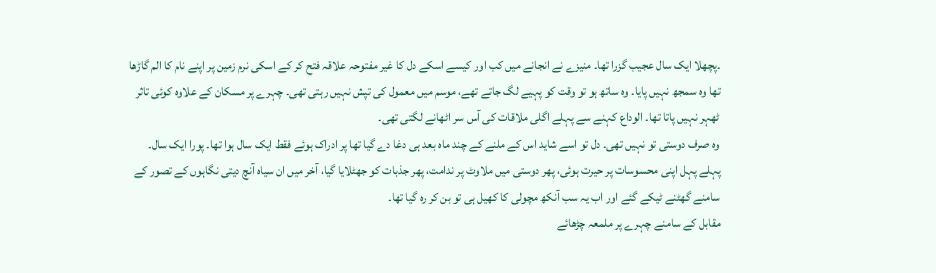۔پچھلا ایک سال عجیب گزرا تھا۔ منیزے نے انجانے میں کب اور کیسے اسکے دل کا غیر مفتوحہ علاقہ فتح کر کے اسکی نرم زمین پر اپنے نام کا الم گاڑھا تھا وہ سمجھ نہیں پایا۔ وہ ساتھ ہو تو وقت کو پہیے لگ جاتے تھے، موسم میں معمول کی تپش نہیں رہتی تھی۔ چہرے پر مسکان کے علاوہ کوئی تاثر ٹھہر نہیں پاتا تھا۔ الوداع کہنے سے پہلے اگلی ملاقات کی آس سر اٹھانے لگتی تھی۔
وہ صرف دوستی تو نہیں تھی۔ دل تو اسے شاید اس کے ملنے کے چند ماہ بعد ہی دغا دے گیا تھا پر ادراک ہوئے فقط ایک سال ہوا تھا۔ پورا ایک سال۔
پہلے پہل اپنی محسوسات پر حیرت ہوئی، پھر دوستی میں ملاوٹ پر ندامت، پھر جذبات کو جھٹلایا گیا، آخر میں ان سیاہ آنچ دیتی نگاہوں کے تصور کے سامنے گھٹنے ٹیکے گئے اور اب یہ سب آنکھ مچولی کا کھیل ہی تو بن کر رہ گیا تھا۔
مقابل کے سامنے چہرے پر ملمعہ چڑھائے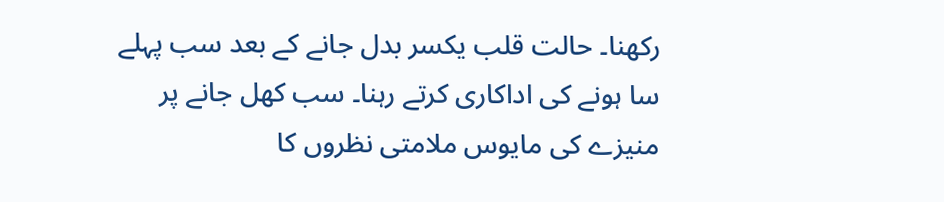رکھنا۔ حالت قلب یکسر بدل جانے کے بعد سب پہلے سا ہونے کی اداکاری کرتے رہنا۔ سب کھل جانے پر منیزے کی مایوس ملامتی نظروں کا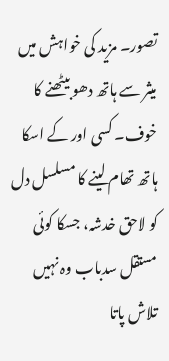تصور۔ مزید کی خواہش میں میثر سے ہاتھ دھو بیٹھنے کا خوف۔ کسی اور کے اسکا ہاتھ تھام لینے کا مسلسل دل کو لاحق خدشہ، جسکا کوئی مستقل سدباب وہ نہیں تلاش پاتا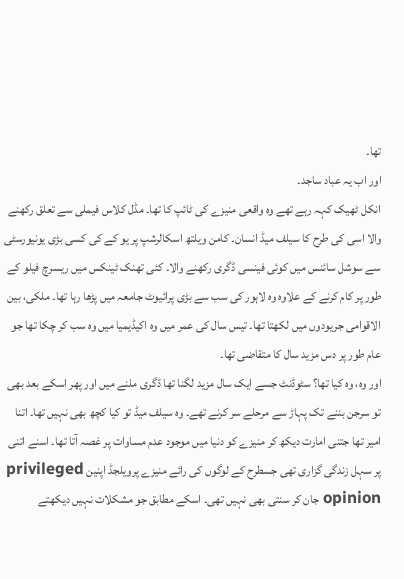تھا۔
اور اب یہ عباد ساجد۔
انکل ٹھیک کہہ رہے تھے وہ واقعی منیزے کی ٹائپ کا تھا۔ مڈل کلاس فیملی سے تعلق رکھنے والا اسی کی طرح کا سیلف میڈ انسان۔ کامن ویلتھ اسکالرشپ پر یو کے کی کسی بڑی یونیورسٹی سے سوشل سائنس میں کوئی فینسی ڈگری رکھنے والا۔ کئی تھنک ٹینکس میں ریسرچ فیلو کے طور پر کام کرنے کے علاوہ وہ لاہور کی سب سے بڑی پرائیوٹ جامعہ میں پڑھا رہا تھا۔ ملکی، بین الاقوامی جریودوں میں لکھتا تھا۔ تیس سال کی عمر میں وہ اکیڈیمیا میں وہ سب کر چکا تھا جو عام طور پر دس مزید سال کا متقاضی تھا۔
اور وہ، وہ کیا تھا؟ سٹوڈنٹ جسے ایک سال مزید لگنا تھا ڈگری ملنے میں اور پھر اسکے بعد بھی تو سرجن بننے تک پہاڑ سے مرحلے سر کرنے تھے۔ وہ سیلف میڈ تو کیا کچھ بھی نہیں تھا۔ اتنا امیر تھا جتنی امارت دیکھ کر منیزے کو دنیا میں موجود عدم مساوات پر غصہ آتا تھا۔ اسنے اتنی پر سہل زندگی گزاری تھی جسطرح کے لوگوں کی رائے منیزے پرویلجڈ اپنین privileged opinion جان کر سنتی بھی نہیں تھی۔ اسکے مطابق جو مشکلات نہیں دیکھتے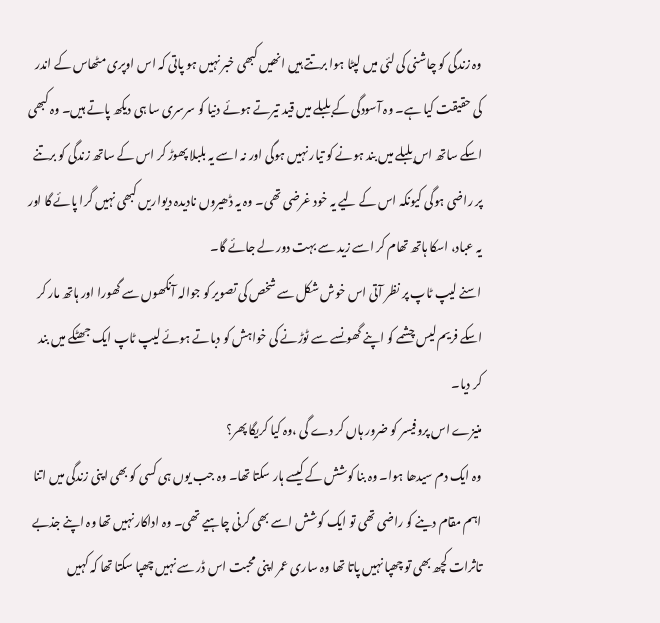وہ زندگی کو چاشنی کی لئی میں لپٹا ہوا برتتے ہیں انھیں کبھی خبر نہیں ہو پاتی کہ اس اوپری مٹھاس کے اندر کی حقیقت کیا ہے۔ وہ آسودگی کے بلبلے میں قید تیرتے ہوئے دنیا کو سرسری سا ہی دیکھ پاتے ہیں۔ وہ کبھی اسکے ساتھ اس بلبلے میں بند ہونے کو تیار نہیں ہوگی اور نہ اسے یہ بلبلا پھوڑ کر اس کے ساتھ زندگی کو برتنے پر راضی ہوگی کیونکہ اس کے لیے یہ خود غرضی تھی۔ وہ یہ ڈھیروں نادیدہ دیواریں کبھی نہیں گرا پائے گا اور یہ عباد، اسکا ہاتھ تھام کر اسے زید سے بہت دور لے جائے گا۔
اسنے لیپ ٹاپ پر نظر آتی اس خوش شکل سے شخص کی تصویر کو جوالہ آنکھوں سے گھورا اور ہاتھ مار کر اسکے فریم لیس چشمے کو اپنے گھونسے سے ٹوڑنے کی خواہش کو دباتے ہوئے لیپ ٹاپ ایک جھٹکے میں بند کر دیا۔
منیزے اس پروفیسر کو ضرور ہاں کر دے گی ،وہ کیا کریگا پھر؟
وہ ایک دم سیدھا ہوا۔ وہ بنا کوشش کے کیسے ہار سکتا تھا۔ وہ جب یوں ہی کسی کو بھی اپنی زندگی میں اتنا اہم مقام دینے کو راضی تھی تو ایک کوشش اسے بھی کرنی چاہیے تھی۔ وہ اداکار نہیں تھا وہ اپنے جذبے تاثرات کچھ بھی تو چھپا نہیں پاتا تھا وہ ساری عمر اپنی محبت اس ڈر سے نہیں چھپا سکتا تھا کہ کہیں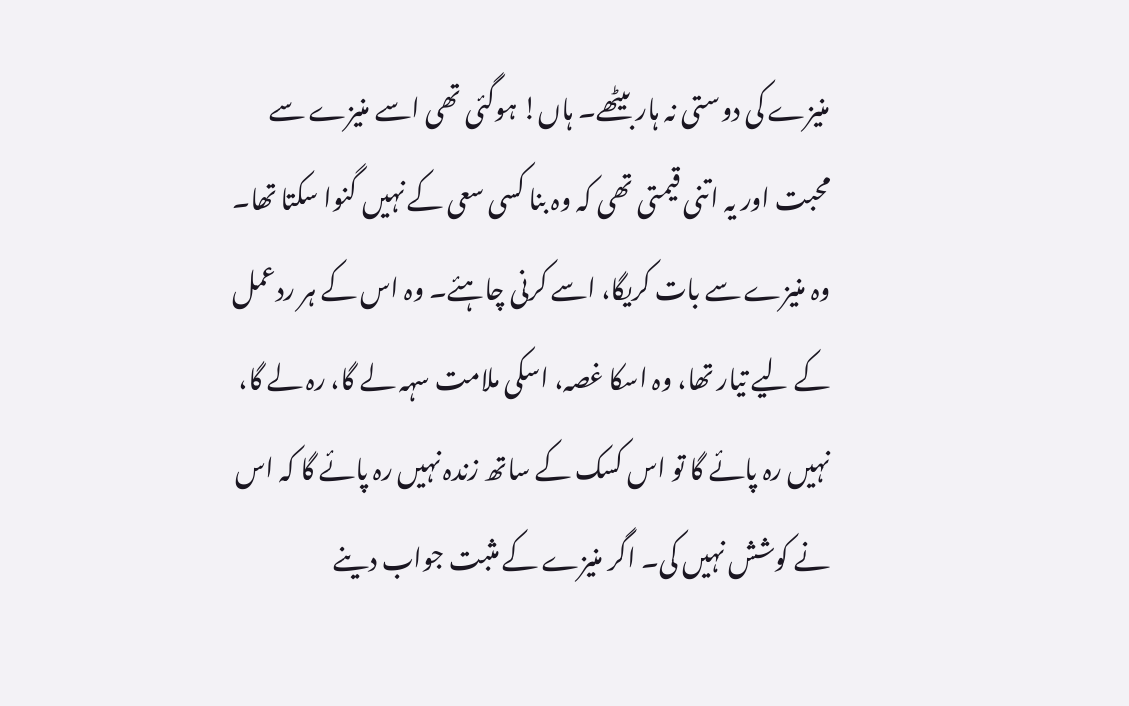منیزے کی دوستی نہ ہار بیٹھے۔ ہاں! ہوگئی تھی اسے منیزے سے محبت اور یہ اتنی قیمتی تھی کہ وہ بنا کسی سعی کے نہیں گنوا سکتا تھا۔ وہ منیزے سے بات کریگا، اسے کرنی چاہئے۔ وہ اس کے ہر ردعمل کے لیے تیار تھا، وہ اسکا غصہ، اسکی ملامت سہہ لے گا، رہ لے گا، نہیں رہ پائے گا تو اس کسک کے ساتھ زندہ نہیں رہ پائے گا کہ اس نے کوشش نہیں کی۔ اگر منیزے کے مثبت جواب دینے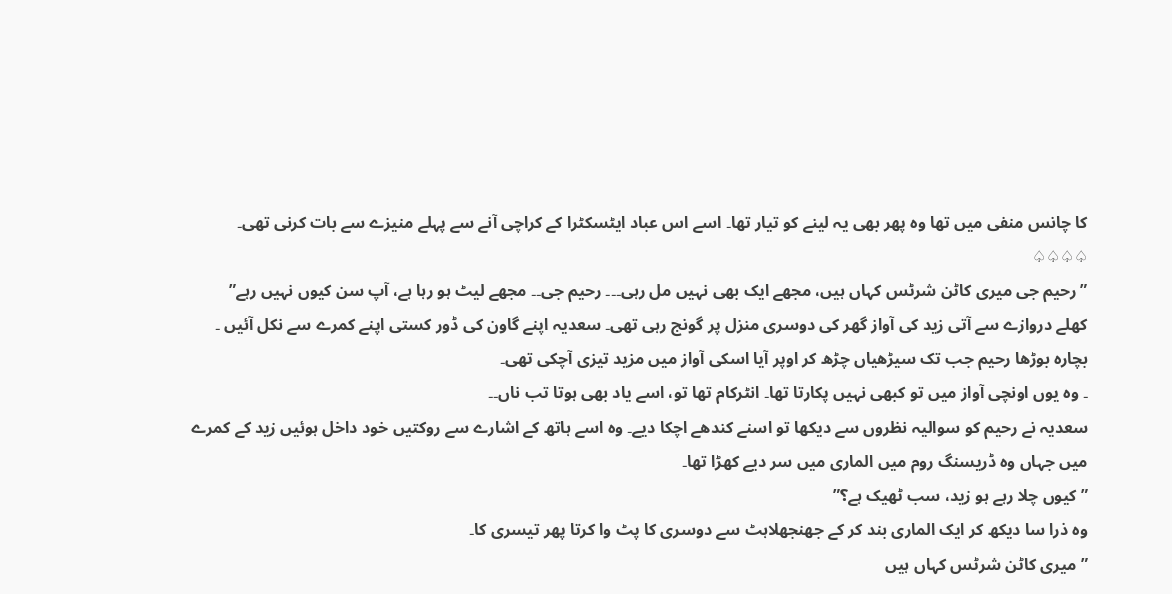کا چانس منفی میں تھا وہ پھر بھی یہ لینے کو تیار تھا۔ اسے اس عباد ایٹسکٹرا کے کراچی آنے سے پہلے منیزے سے بات کرنی تھی۔
♤♤♤♤
” رحیم جی میری کاٹن شرٹس کہاں ہیں، مجھے ایک بھی نہیں مل رہی۔۔۔ رحیم جی۔۔ مجھے لیٹ ہو رہا ہے، آپ سن کیوں نہیں رہے”
کھلے دروازے سے آتی زید کی آواز گھر کی دوسری منزل پر گونج رہی تھی۔ سعدیہ اپنے گاون کی ڈور کستی اپنے کمرے سے نکل آئیں ۔
بچارہ بوڑھا رحیم جب تک سیڑھیاں چڑھ کر اوپر آیا اسکی آواز میں مزید تیزی آچکی تھی۔
۔ وہ یوں اونچی آواز میں تو کبھی نہیں پکارتا تھا۔ انٹرکام تھا تو، اسے یاد بھی ہوتا تب ناں۔۔
سعدیہ نے رحیم کو سوالیہ نظروں سے دیکھا تو اسنے کندھے اچکا دیے۔ وہ اسے ہاتھ کے اشارے سے روکتیں خود داخل ہوئیں زید کے کمرے میں جہاں وہ ڈریسنگ روم میں الماری میں سر دیے کھڑا تھا۔
” کیوں چلا رہے ہو زید، سب ٹھیک ہے؟”
وہ ذرا سا دیکھ کر ایک الماری بند کر کے جھنجھلاہٹ سے دوسری کا پٹ وا کرتا پھر تیسری کا۔
” میری کاٹن شرٹس کہاں ہیں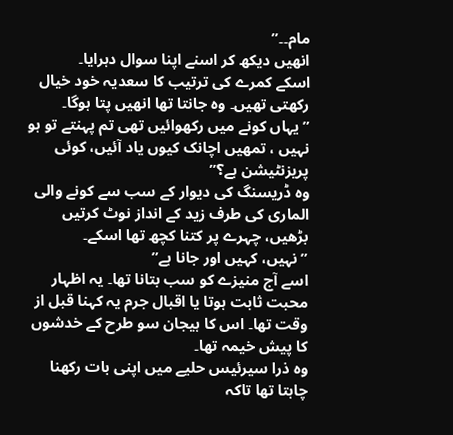مام۔۔”
انھیں دیکھ کر اسنے اپنا سوال دہرایا۔
اسکے کمرے کی ترتیب کا سعدیہ خود خیال رکھتی تھیں۔ وہ جانتا تھا انھیں پتا ہوگا۔
” یہاں کونے میں رکھوائیں تھی تم پہنتے تو ہو نہیں ، تمھیں اچانک کیوں یاد آئیں، کوئی پریزنٹیشن ہے؟”
وہ ڈریسنگ کی دیوار کے سب سے کونے والی الماری کی طرف زید کے انداز نوٹ کرتیں بڑھیں، چہرے پر کتنا کچھ تھا اسکے۔
” نہیں، کہیں اور جانا ہے”
اسے آج منیزے کو سب بتانا تھا۔ یہ اظہار محبت ثابت ہوتا یا اقبال جرم یہ کہنا قبل از وقت تھا۔ اس کا ہیجان سو طرح کے خدشوں کا پیش خیمہ تھا۔
وہ ذرا سیرئیس حلیے میں اپنی بات رکھنا چاہتا تھا تاکہ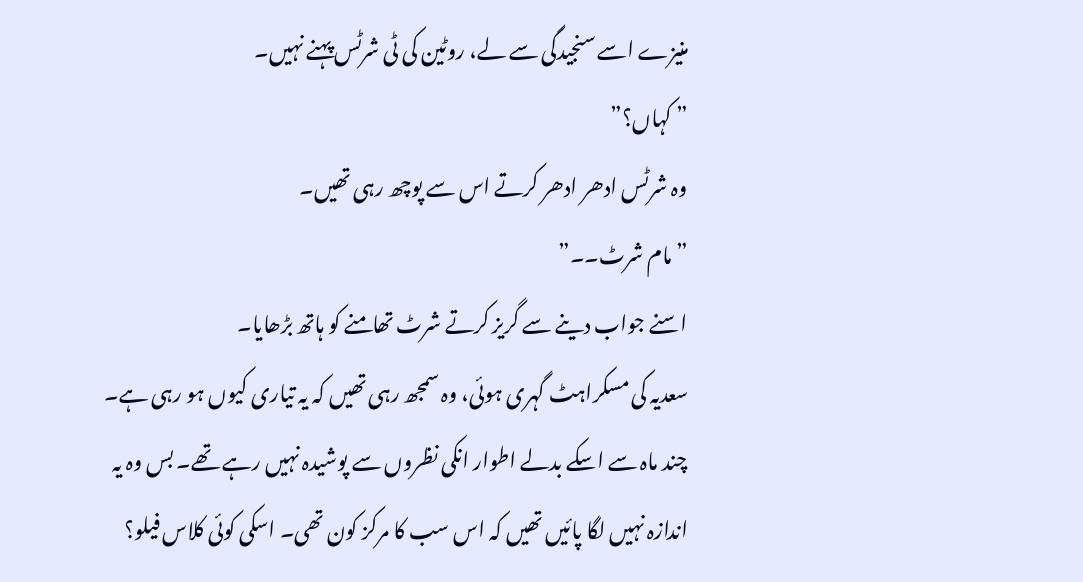منیزے اسے سنجیدگی سے لے، روٹین کی ٹی شرٹس پہنے نہیں۔
” کہاں؟”
وہ شرٹس ادھر ادھر کرتے اس سے پوچھ رہی تھیں۔
” مام شرٹ۔۔”
اسنے جواب دینے سے گریز کرتے شرٹ تھامنے کو ہاتھ بڑھایا۔
سعدیہ کی مسکراہٹ گہری ہوئی، وہ سمجھ رہی تھیں کہ یہ تیاری کیوں ہو رہی ہے۔ چند ماہ سے اسکے بدلے اطوار انکی نظروں سے پوشیدہ نہیں رہے تھے۔ بس وہ یہ اندازہ نہیں لگا پائیں تھیں کہ اس سب کا مرکز کون تھی۔ اسکی کوئی کلاس فیلو؟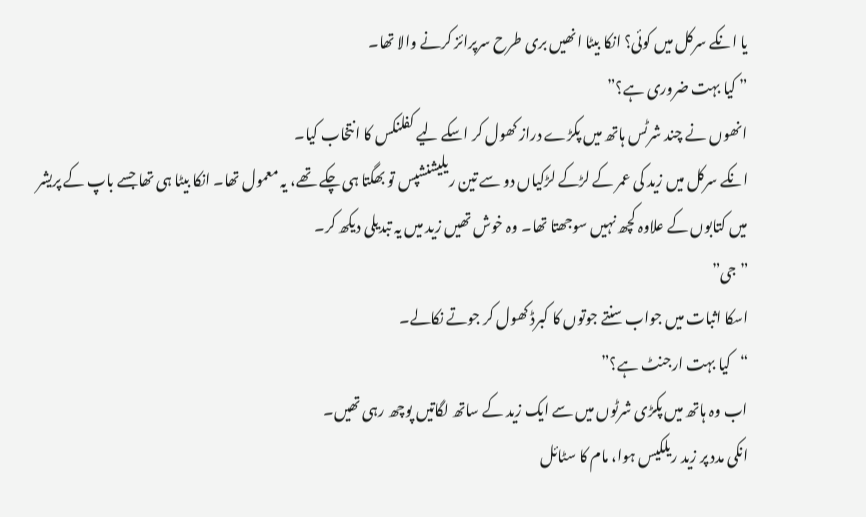یا انکے سرکل میں کوئی؟ انکا بیٹا انھیں بری طرح سرپرائز کرنے والا تھا۔
” کیا بہت ضروری ہے؟”
انھوں نے چند شرٹس ہاتھ میں پکڑے دراز کھول کر اسکے لیے کفلنکس کا انتخاب کیا۔
انکے سرکل میں زید کی عمر کے لڑکے لڑکیاں دو سے تین ریلیشنشپس تو بھگتا ہی چکے تھے، یہ معمول تھا۔ انکا بیٹا ہی تھا جسے باپ کے پریشر میں کتابوں کے علاوہ کچھ نہیں سوجھتا تھا۔ وہ خوش تھیں زید میں یہ تبدیلی دیکھ کر۔
” جی”
اسکا اثبات میں جواب سنتے جوتوں کا کبرڈ کھول کر جوتے نکالے۔
“کیا بہت ارجنٹ ہے؟”
اب وہ ہاتھ میں پکڑی شرٹوں میں سے ایک زید کے ساتھ لگاتیں پوچھ رہی تھیں۔
انکی مدد پر زید ریلکیس ہوا، مام کا سٹائل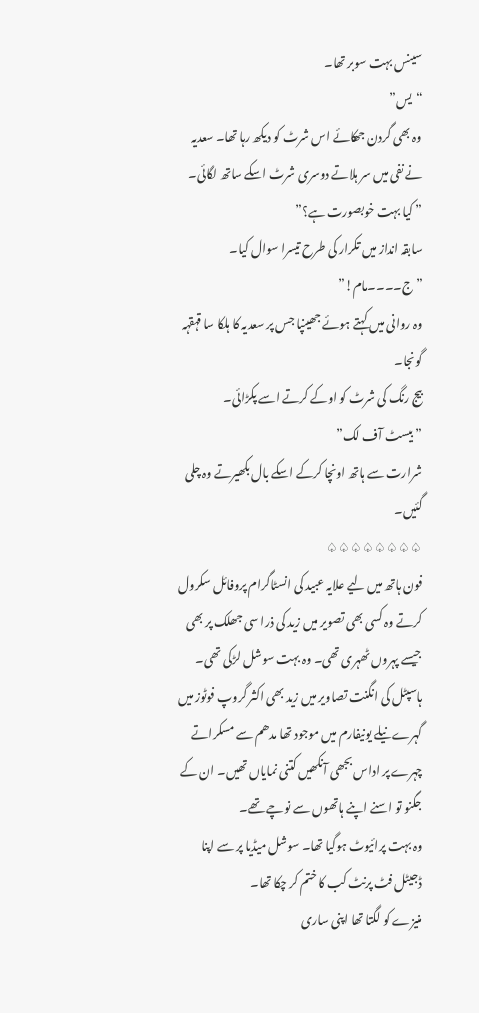سینس بہت سوبر تھا۔
“یس”
وہ بھی گردن جھکائے اس شرٹ کو دیکھ رہا تھا۔ سعدیہ نے نفی میں سر ہلاتے دوسری شرٹ اسکے ساتھ لگائی۔
” کیا بہت خوبصورت ہے؟”
سابقہ انداز میں تکرار کی طرح تیسرا سوال کیا۔
” ج۔۔۔۔مام!”
وہ روانی میں کہتے ہوئے جھینپا جس پر سعدیہ کا ہلکا سا قہقہہ گونجا۔
بیج رنگ کی شرٹ کو اوکے کرتے اسے پکڑائی۔
” بیسٹ آف لک”
شرارت سے ہاتھ اونچا کرکے اسکے بال بکھیرتے وہ چلی گئیں۔
♤♤♤♤♤♤♤♤
فون ہاتھ میں لیے علایہ عبید کی انسٹاگرام پروفائل سکرول کرتے وہ کسی بھی تصویر میں زید کی ذرا سی جھلک پر بھی جیسے پہروں ٹھہری تھی۔ وہ بہت سوشل لڑکی تھی۔
ہاسپٹل کی انگنت تصاویر میں زید بھی اکثر گروپ فوٹوز میں گہرے نیلے یونیفارم میں موجود تھا مدھم سے مسکراتے چہرے پر اداس بجھی آنکھیں کتنی نمایاں تھیں۔ ان کے جگنو تو اسنے اپنے ہاتھوں سے نوچے تھے۔
وہ بہت پرائیوٹ ہوگیا تھا۔ سوشل میڈیا پر سے اپنا ڈجیٹل فٹ پرنٹ کب کا ختم کر چکا تھا۔
منیزے کو لگتا تھا اپنی ساری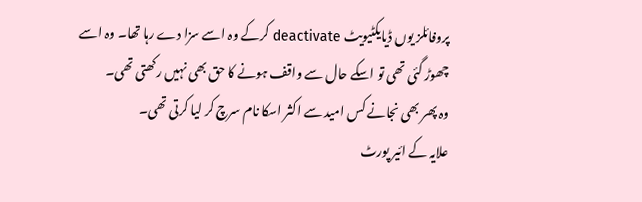پروفائلز یوں ڈیایکٹیویٹ deactivate کرکے وہ اسے سزا دے رہا تھا۔ وہ اسے چھوڑ گئی تھی تو اسکے حال سے واقف ہونے کا حق بھی نہیں رکھتی تھی۔
وہ پھر بھی نجانے کس امید سے اکثر اسکا نام سرچ کر لیا کرتی تھی۔
علایہ کے ائیر پورٹ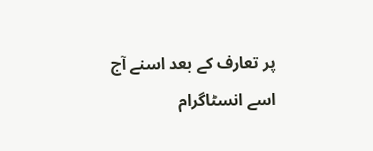پر تعارف کے بعد اسنے آج اسے انسٹاگرام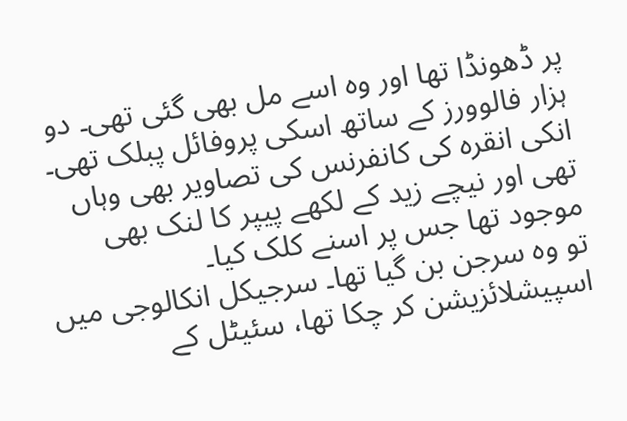پر ڈھونڈا تھا اور وہ اسے مل بھی گئی تھی۔ دو ہزار فالوورز کے ساتھ اسکی پروفائل پبلک تھی۔
انکی انقرہ کی کانفرنس کی تصاویر بھی وہاں تھی اور نیچے زید کے لکھے پیپر کا لنک بھی موجود تھا جس پر اسنے کلک کیا۔
تو وہ سرجن بن گیا تھا۔ سرجیکل انکالوجی میں اسپیشلائزیشن کر چکا تھا، سئیٹل کے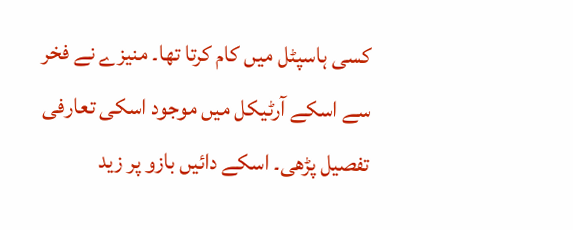کسی ہاسپٹل میں کام کرتا تھا۔ منیزے نے فخر سے اسکے آرٹیکل میں موجود اسکی تعارفی تفصیل پڑھی۔ اسکے دائیں بازو پر زید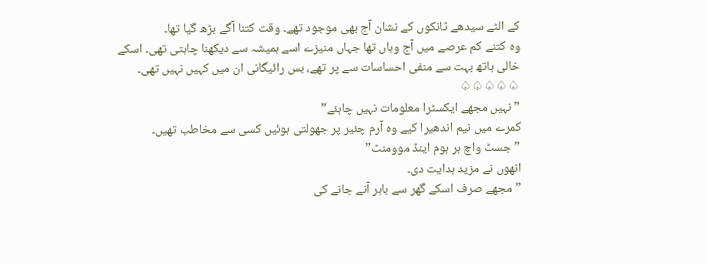کے الٹے سیدھے ٹانکوں کے نشان آج بھی موجود تھے۔ وقت کتنا آگے بڑھ گیا تھا۔
وہ کتنے کم عرصے میں آج وہاں تھا جہاں منیزے اسے ہمیشہ سے دیکھنا چاہتی تھی۔ اسکے خالی ہاتھ بہت سے منفی احساسات سے پر تھے، بس رائیگانی ان میں کہیں نہیں تھی۔
♤♤♤♤♤
” نہیں مجھے ایکسٹرا معلومات نہیں چاہئے”
کمرے میں نیم اندھیرا کیے وہ آرم چئیر پر جھولتی ہوئیں کسی سے مخاطب تھیں۔
” جسٹ واچ ہر ہوم اینڈ موومنٹ”
انھوں نے مزید ہدایت دی۔
” مجھے صرف اسکے گھر سے باہر آنے جانے کی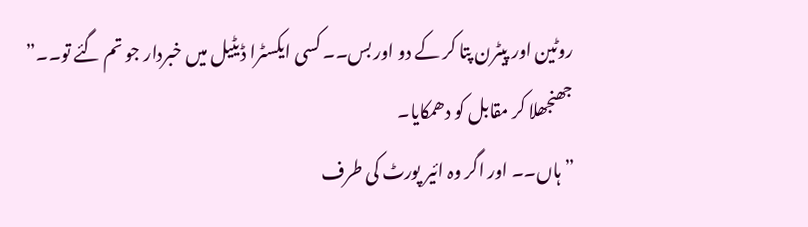روٹین اور پیٹرن پتا کر کے دو اور بس۔۔ کسی ایکسٹرا ڈیٹیل میں خبردار جو تم گئے تو۔۔”
جھنجھلا کر مقابل کو دھمکایا۔
” ہاں۔۔ اور اگر وہ ائیر پورٹ کی طرف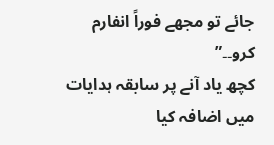جائے تو مجھے فوراً انفارم کرو۔۔”
کچھ یاد آنے پر سابقہ ہدایات میں اضافہ کیا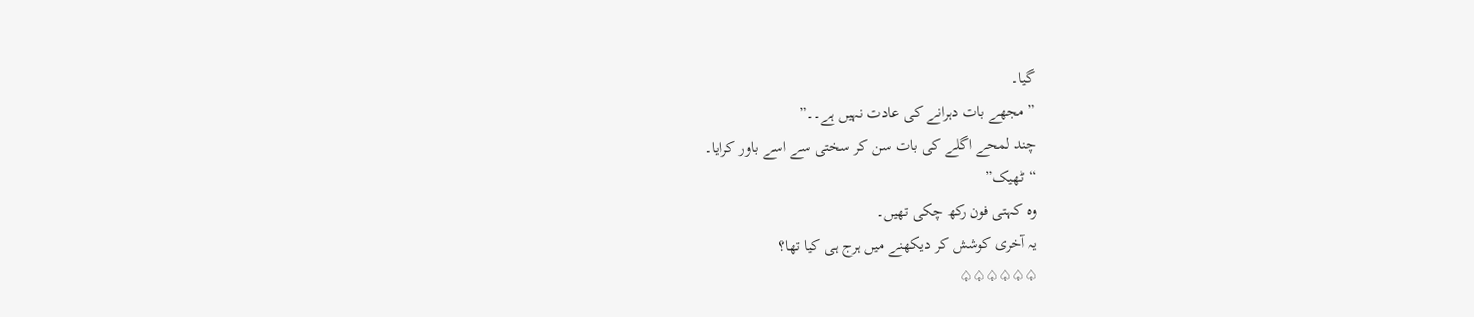گیا۔
” مجھے بات دہرانے کی عادت نہیں ہے۔۔”
چند لمحے اگلے کی بات سن کر سختی سے اسے باور کرایا۔
“ٹھیک”
وہ کہتی فون رکھ چکی تھیں۔
یہ آخری کوشش کر دیکھنے میں ہرج ہی کیا تھا؟
♤♤♤♤♤♤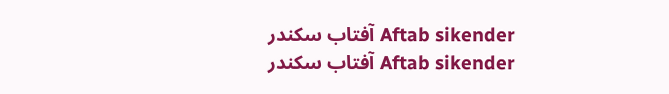Aftab sikender آفتاب سکندر
Aftab sikender آفتاب سکندر